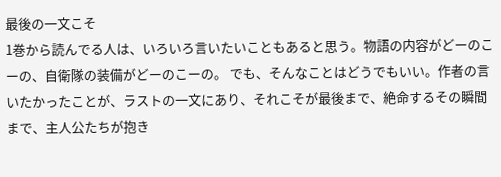最後の一文こそ
1巻から読んでる人は、いろいろ言いたいこともあると思う。物語の内容がどーのこーの、自衛隊の装備がどーのこーの。 でも、そんなことはどうでもいい。作者の言いたかったことが、ラストの一文にあり、それこそが最後まで、絶命するその瞬間まで、主人公たちが抱き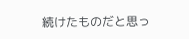続けたものだと思っ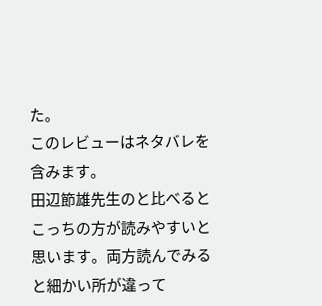た。
このレビューはネタバレを含みます。
田辺節雄先生のと比べるとこっちの方が読みやすいと思います。両方読んでみると細かい所が違って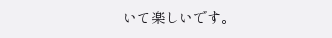いて楽しいです。